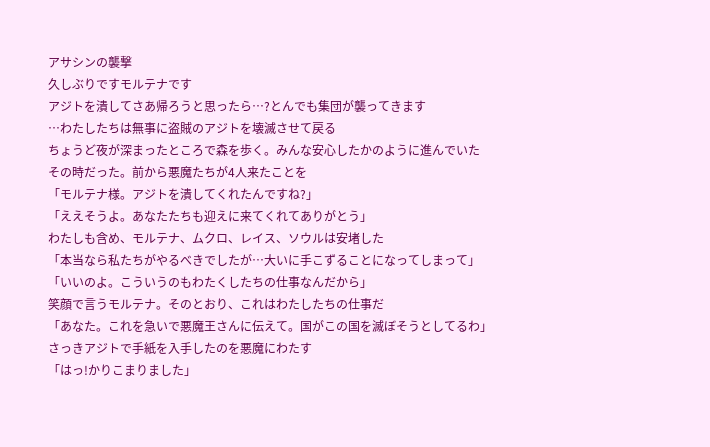アサシンの襲撃
久しぶりですモルテナです
アジトを潰してさあ帰ろうと思ったら…?とんでも集団が襲ってきます
…わたしたちは無事に盗賊のアジトを壊滅させて戻る
ちょうど夜が深まったところで森を歩く。みんな安心したかのように進んでいた
その時だった。前から悪魔たちが4人来たことを
「モルテナ様。アジトを潰してくれたんですね?」
「ええそうよ。あなたたちも迎えに来てくれてありがとう」
わたしも含め、モルテナ、ムクロ、レイス、ソウルは安堵した
「本当なら私たちがやるべきでしたが…大いに手こずることになってしまって」
「いいのよ。こういうのもわたくしたちの仕事なんだから」
笑顔で言うモルテナ。そのとおり、これはわたしたちの仕事だ
「あなた。これを急いで悪魔王さんに伝えて。国がこの国を滅ぼそうとしてるわ」
さっきアジトで手紙を入手したのを悪魔にわたす
「はっ!かりこまりました」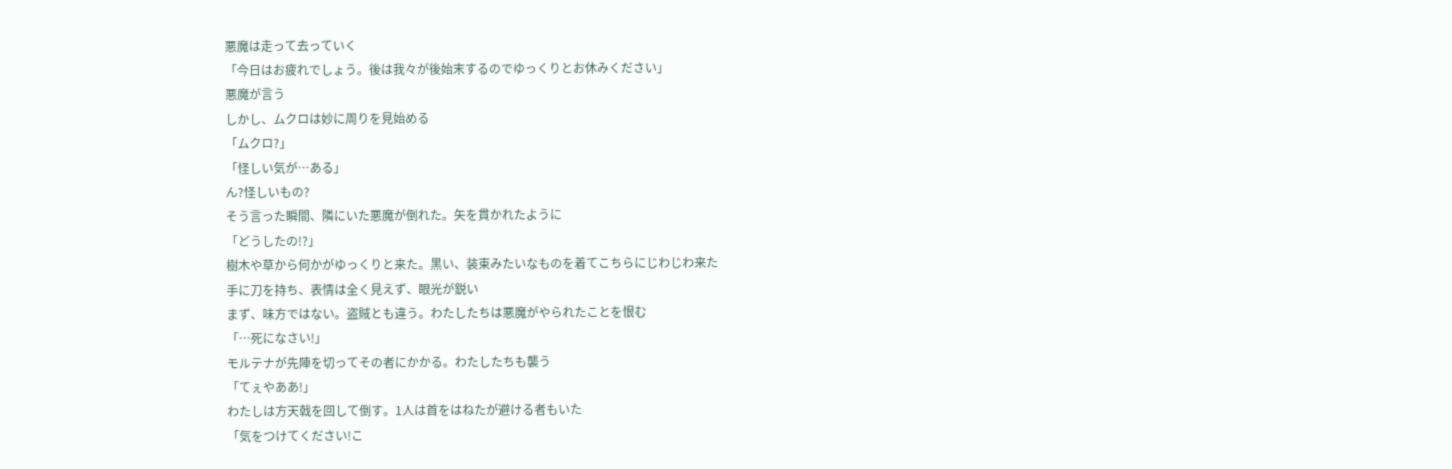悪魔は走って去っていく
「今日はお疲れでしょう。後は我々が後始末するのでゆっくりとお休みください」
悪魔が言う
しかし、ムクロは妙に周りを見始める
「ムクロ?」
「怪しい気が…ある」
ん?怪しいもの?
そう言った瞬間、隣にいた悪魔が倒れた。矢を貫かれたように
「どうしたの!?」
樹木や草から何かがゆっくりと来た。黒い、装束みたいなものを着てこちらにじわじわ来た
手に刀を持ち、表情は全く見えず、眼光が鋭い
まず、味方ではない。盗賊とも違う。わたしたちは悪魔がやられたことを恨む
「…死になさい!」
モルテナが先陣を切ってその者にかかる。わたしたちも襲う
「てぇやああ!」
わたしは方天戟を回して倒す。1人は首をはねたが避ける者もいた
「気をつけてください!こ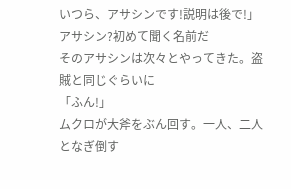いつら、アサシンです!説明は後で!」
アサシン?初めて聞く名前だ
そのアサシンは次々とやってきた。盗賊と同じぐらいに
「ふん!」
ムクロが大斧をぶん回す。一人、二人となぎ倒す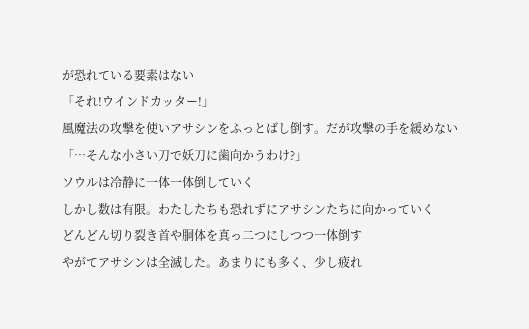が恐れている要素はない
「それ!ウインドカッター!」
風魔法の攻撃を使いアサシンをふっとばし倒す。だが攻撃の手を緩めない
「…そんな小さい刀で妖刀に歯向かうわけ?」
ソウルは冷静に一体一体倒していく
しかし数は有限。わたしたちも恐れずにアサシンたちに向かっていく
どんどん切り裂き首や胴体を真っ二つにしつつ一体倒す
やがてアサシンは全滅した。あまりにも多く、少し疲れ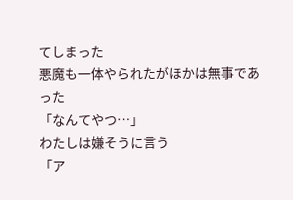てしまった
悪魔も一体やられたがほかは無事であった
「なんてやつ…」
わたしは嫌そうに言う
「ア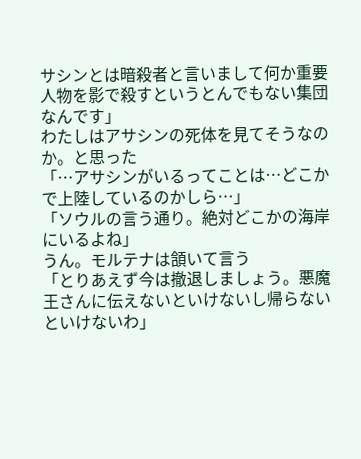サシンとは暗殺者と言いまして何か重要人物を影で殺すというとんでもない集団なんです」
わたしはアサシンの死体を見てそうなのか。と思った
「…アサシンがいるってことは…どこかで上陸しているのかしら…」
「ソウルの言う通り。絶対どこかの海岸にいるよね」
うん。モルテナは頷いて言う
「とりあえず今は撤退しましょう。悪魔王さんに伝えないといけないし帰らないといけないわ」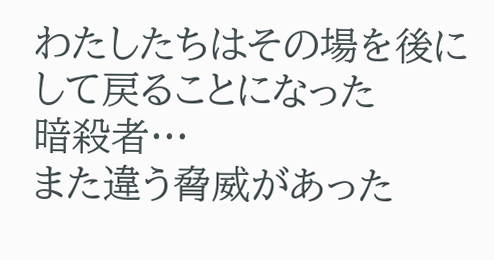わたしたちはその場を後にして戻ることになった
暗殺者…
また違う脅威があった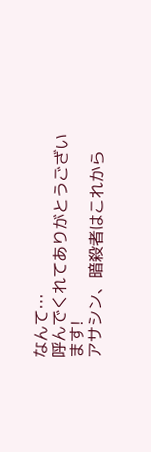なんて…
呼んでくれてありがとうございます!
アサシン、暗殺者はこれから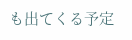も出てくる予定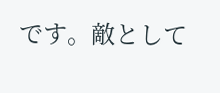です。敵として